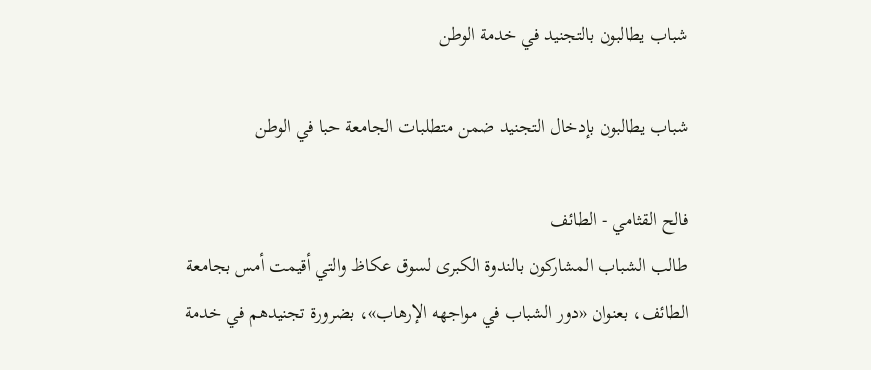شباب يطالبون بالتجنيد في خدمة الوطن

شباب يطالبون بإدخال التجنيد ضمن متطلبات الجامعة حبا في الوطن

فالح القثامي - الطائف
طالب الشباب المشاركون بالندوة الكبرى لسوق عكاظ والتي أقيمت أمس بجامعة الطائف، بعنوان «دور الشباب في مواجهه الإرهاب»، بضرورة تجنيدهم في خدمة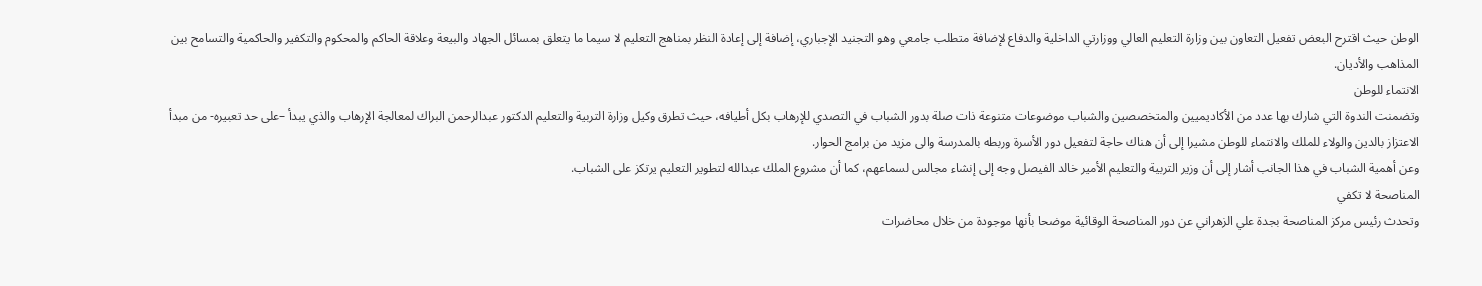الوطن حيث اقترح البعض تفعيل التعاون بين وزارة التعليم العالي ووزارتي الداخلية والدفاع لإضافة متطلب جامعي وهو التجنيد الإجباري، إضافة إلى إعادة النظر بمناهج التعليم لا سيما ما يتعلق بمسائل الجهاد والبيعة وعلاقة الحاكم والمحكوم والتكفير والحاكمية والتسامح بين المذاهب والأديان.
الانتماء للوطن
وتضمنت الندوة التي شارك بها عدد من الأكاديميين والمتخصصين والشباب موضوعات متنوعة ذات صلة بدور الشباب في التصدي للإرهاب بكل أطيافه، حيث تطرق وكيل وزارة التربية والتعليم الدكتور عبدالرحمن البراك لمعالجة الإرهاب والذي يبدأ –على حد تعبيره- من مبدأ الاعتزاز بالدين والولاء للملك والانتماء للوطن مشيرا إلى أن هناك حاجة لتفعيل دور الأسرة وربطه بالمدرسة والى مزيد من برامج الحوار.
وعن أهمية الشباب في هذا الجانب أشار إلى أن وزير التربية والتعليم الأمير خالد الفيصل وجه إلى إنشاء مجالس لسماعهم، كما أن مشروع الملك عبدالله لتطوير التعليم يرتكز على الشباب.
المناصحة لا تكفي
وتحدث رئيس مركز المناصحة بجدة علي الزهراني عن دور المناصحة الوقائية موضحا بأنها موجودة من خلال محاضرات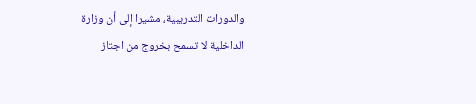والدورات التدريبية، مشيرا إلى أن وزارة الداخلية لا تسمح بخروج من اجتاز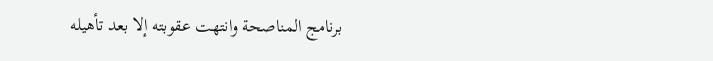برنامج المناصحة وانتهت عقوبته إلا بعد تأهيله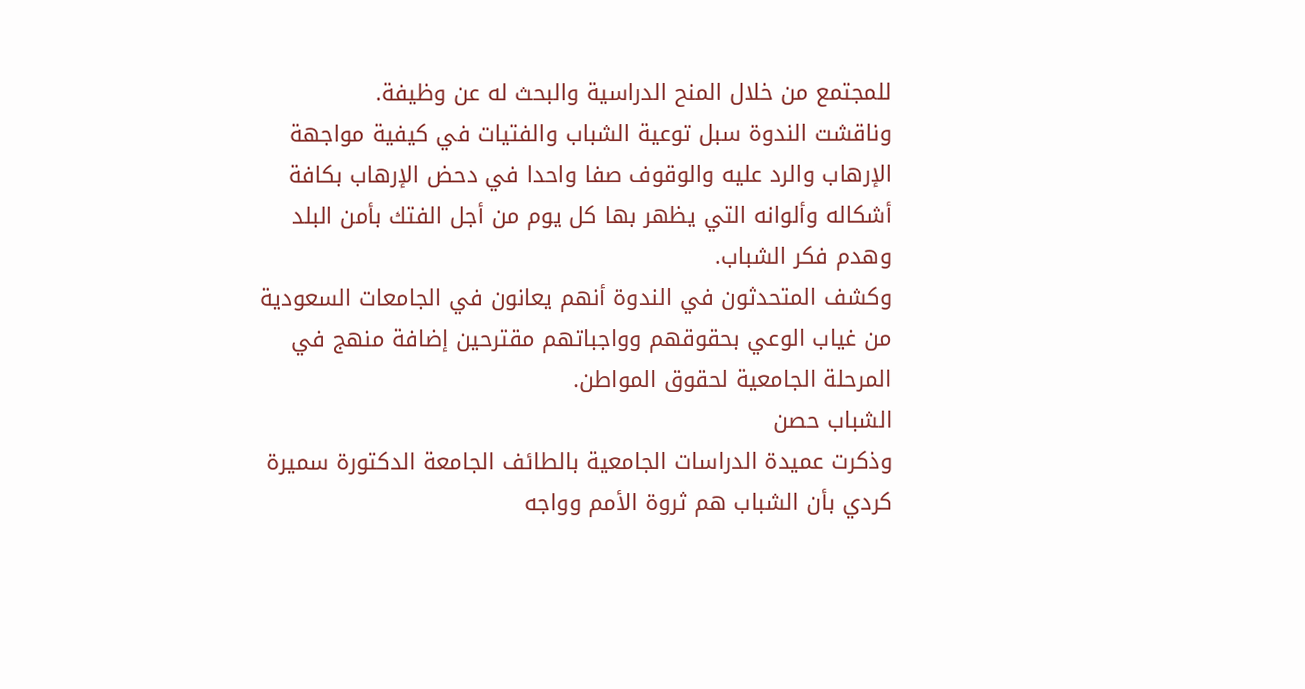للمجتمع من خلال المنح الدراسية والبحث له عن وظيفة.
وناقشت الندوة سبل توعية الشباب والفتيات في كيفية مواجهة الإرهاب والرد عليه والوقوف صفا واحدا في دحض الإرهاب بكافة أشكاله وألوانه التي يظهر بها كل يوم من أجل الفتك بأمن البلد وهدم فكر الشباب.
وكشف المتحدثون في الندوة أنهم يعانون في الجامعات السعودية من غياب الوعي بحقوقهم وواجباتهم مقترحين إضافة منهج في المرحلة الجامعية لحقوق المواطن.
الشباب حصن
وذكرت عميدة الدراسات الجامعية بالطائف الجامعة الدكتورة سميرة كردي بأن الشباب هم ثروة الأمم وواجه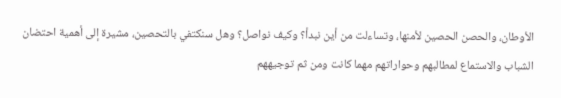الأوطان، والحصن الحصين لأمنها، وتساءلت من أين نبدأ؟ وكيف نواصل؟ وهل سنكتفي بالتحصين، مشيرة إلى أهمية احتضان الشباب والاستماع لمطالبهم وحواراتهم مهما كانت ومن ثم توجيههم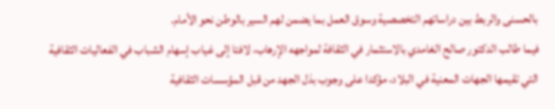بالحسنى والربط بين دراساتهم التخصصية وسوق العمل بما يضمن لهم السير بالوطن نحو الأمام.
فيما طالب الدكتور صالح الغامدي بالاستثمار في الثقافة لمواجهه الإرهاب، لافتا إلى غياب إسهام الشباب في الفعاليات الثقافية التي تقيمها الجهات المعنية في البلاد، مؤكدا على وجوب بذل الجهد من قبل المؤسسات الثقافية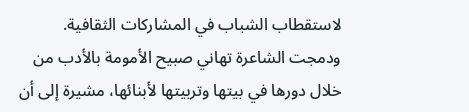لاستقطاب الشباب في المشاركات الثقافية.
ودمجت الشاعرة تهاني صبيح الأمومة بالأدب من خلال دورها في بيتها وتربيتها لأبنائها، مشيرة إلى أن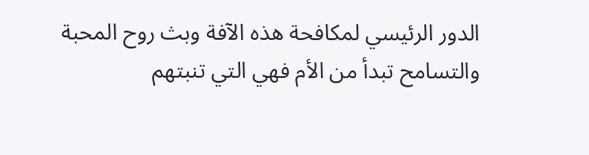الدور الرئيسي لمكافحة هذه الآفة وبث روح المحبة والتسامح تبدأ من الأم فهي التي تنبتهم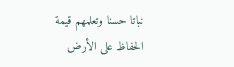نباتا حسنا وتعلمهم قيمة الحفاظ على الأرض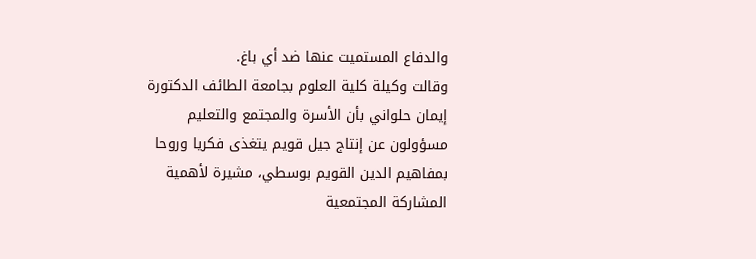والدفاع المستميت عنها ضد أي باغ.
وقالت وكيلة كلية العلوم بجامعة الطائف الدكتورة إيمان حلواني بأن الأسرة والمجتمع والتعليم مسؤولون عن إنتاج جيل قويم يتغذى فكريا وروحا بمفاهيم الدين القويم بوسطي، مشيرة لأهمية المشاركة المجتمعية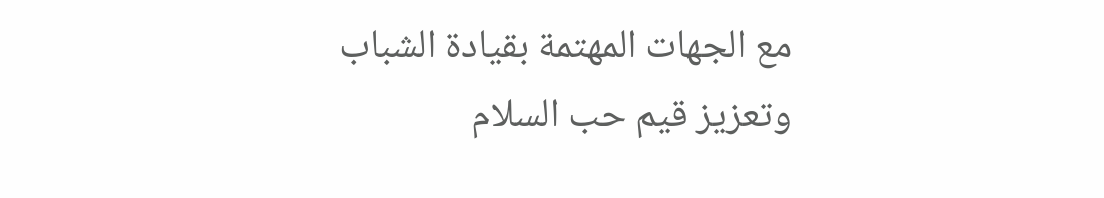مع الجهات المهتمة بقيادة الشباب وتعزيز قيم حب السلام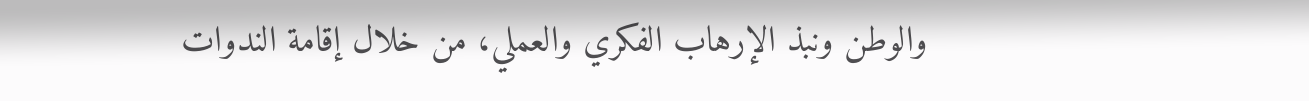والوطن ونبذ الإرهاب الفكري والعملي، من خلال إقامة الندوات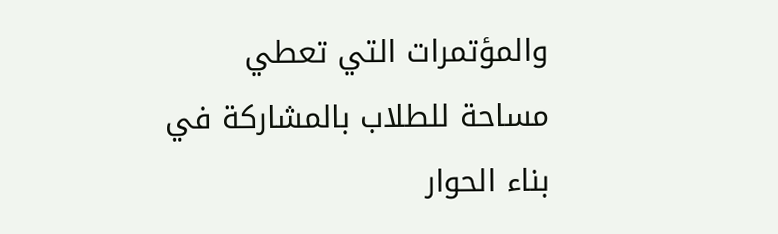والمؤتمرات التي تعطي مساحة للطلاب بالمشاركة في بناء الحوار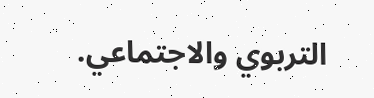التربوي والاجتماعي.